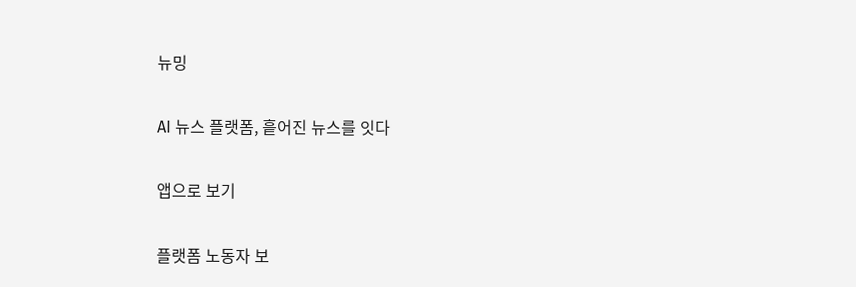뉴밍

AI 뉴스 플랫폼, 흩어진 뉴스를 잇다

앱으로 보기

플랫폼 노동자 보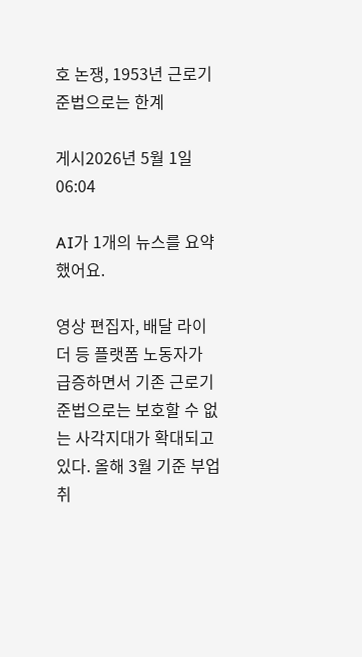호 논쟁, 1953년 근로기준법으로는 한계

게시2026년 5월 1일 06:04

AI가 1개의 뉴스를 요약했어요.

영상 편집자, 배달 라이더 등 플랫폼 노동자가 급증하면서 기존 근로기준법으로는 보호할 수 없는 사각지대가 확대되고 있다. 올해 3월 기준 부업 취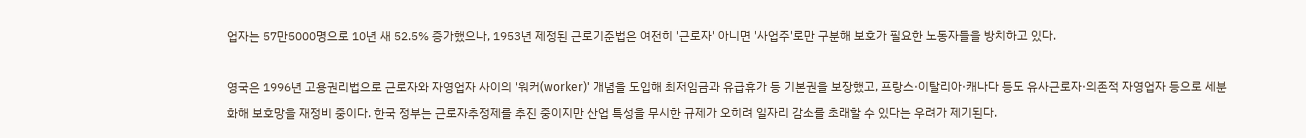업자는 57만5000명으로 10년 새 52.5% 증가했으나, 1953년 제정된 근로기준법은 여전히 '근로자' 아니면 '사업주'로만 구분해 보호가 필요한 노동자들을 방치하고 있다.

영국은 1996년 고용권리법으로 근로자와 자영업자 사이의 '워커(worker)' 개념을 도입해 최저임금과 유급휴가 등 기본권을 보장했고, 프랑스·이탈리아·캐나다 등도 유사근로자·의존적 자영업자 등으로 세분화해 보호망을 재정비 중이다. 한국 정부는 근로자추정제를 추진 중이지만 산업 특성을 무시한 규제가 오히려 일자리 감소를 초래할 수 있다는 우려가 제기된다.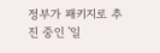정부가 패키지로 추진 중인 '일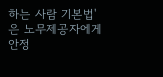하는 사람 기본법'은 노무제공자에게 안정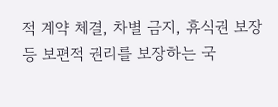적 계약 체결, 차별 금지, 휴식권 보장 등 보편적 권리를 보장하는 국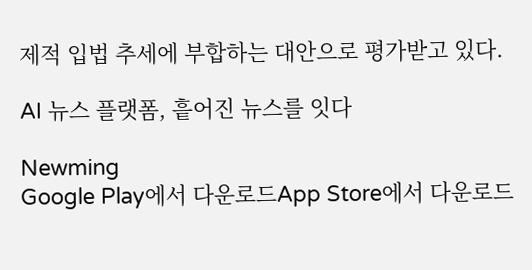제적 입법 추세에 부합하는 대안으로 평가받고 있다.

AI 뉴스 플랫폼, 흩어진 뉴스를 잇다

Newming
Google Play에서 다운로드App Store에서 다운로드